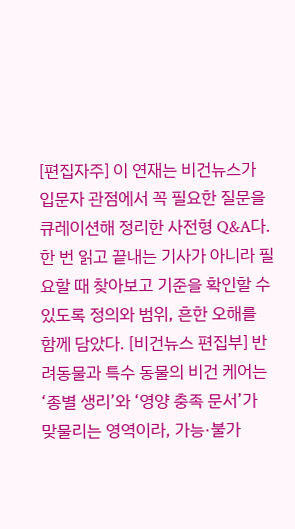[편집자주] 이 연재는 비건뉴스가 입문자 관점에서 꼭 필요한 질문을 큐레이션해 정리한 사전형 Q&A다. 한 번 읽고 끝내는 기사가 아니라 필요할 때 찾아보고 기준을 확인할 수 있도록 정의와 범위, 흔한 오해를 함께 담았다. [비건뉴스 편집부] 반려동물과 특수 동물의 비건 케어는 ‘종별 생리’와 ‘영양 충족 문서’가 맞물리는 영역이라, 가능·불가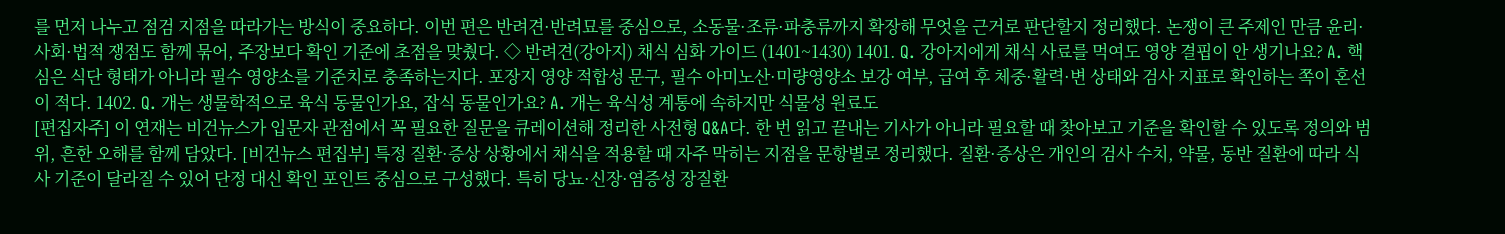를 먼저 나누고 점검 지점을 따라가는 방식이 중요하다. 이번 편은 반려견·반려묘를 중심으로, 소동물·조류·파충류까지 확장해 무엇을 근거로 판단할지 정리했다. 논쟁이 큰 주제인 만큼 윤리·사회·법적 쟁점도 함께 묶어, 주장보다 확인 기준에 초점을 맞췄다. ◇ 반려견(강아지) 채식 심화 가이드 (1401~1430) 1401. Q. 강아지에게 채식 사료를 먹여도 영양 결핍이 안 생기나요? A. 핵심은 식단 형태가 아니라 필수 영양소를 기준치로 충족하는지다. 포장지 영양 적합성 문구, 필수 아미노산·미량영양소 보강 여부, 급여 후 체중·활력·변 상태와 검사 지표로 확인하는 쪽이 혼선이 적다. 1402. Q. 개는 생물학적으로 육식 동물인가요, 잡식 동물인가요? A. 개는 육식성 계통에 속하지만 식물성 원료도
[편집자주] 이 연재는 비건뉴스가 입문자 관점에서 꼭 필요한 질문을 큐레이션해 정리한 사전형 Q&A다. 한 번 읽고 끝내는 기사가 아니라 필요할 때 찾아보고 기준을 확인할 수 있도록 정의와 범위, 흔한 오해를 함께 담았다. [비건뉴스 편집부] 특정 질환·증상 상황에서 채식을 적용할 때 자주 막히는 지점을 문항별로 정리했다. 질환·증상은 개인의 검사 수치, 약물, 동반 질환에 따라 식사 기준이 달라질 수 있어 단정 대신 확인 포인트 중심으로 구성했다. 특히 당뇨·신장·염증성 장질환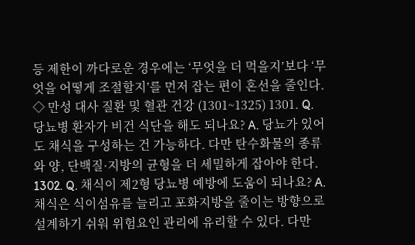등 제한이 까다로운 경우에는 ‘무엇을 더 먹을지’보다 ‘무엇을 어떻게 조절할지’를 먼저 잡는 편이 혼선을 줄인다. ◇ 만성 대사 질환 및 혈관 건강 (1301~1325) 1301. Q. 당뇨병 환자가 비건 식단을 해도 되나요? A. 당뇨가 있어도 채식을 구성하는 건 가능하다. 다만 탄수화물의 종류와 양, 단백질·지방의 균형을 더 세밀하게 잡아야 한다. 1302. Q. 채식이 제2형 당뇨병 예방에 도움이 되나요? A. 채식은 식이섬유를 늘리고 포화지방을 줄이는 방향으로 설계하기 쉬워 위험요인 관리에 유리할 수 있다. 다만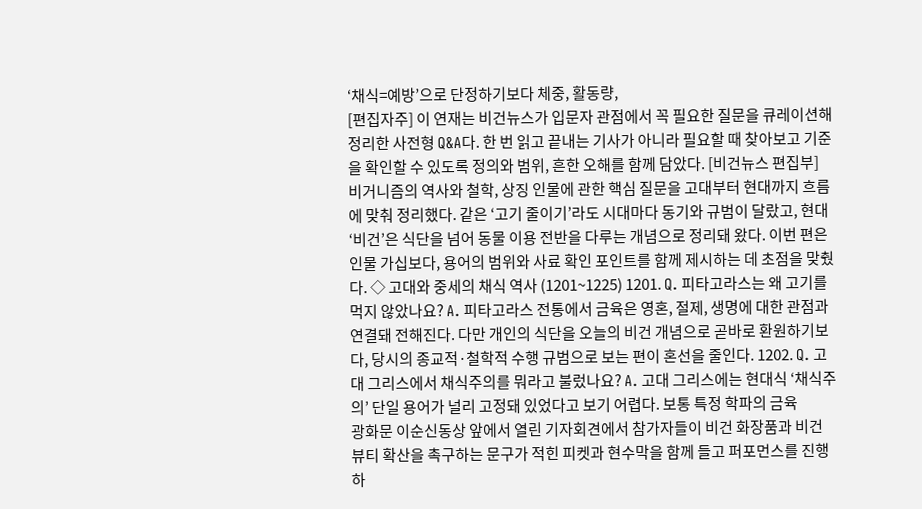‘채식=예방’으로 단정하기보다 체중, 활동량,
[편집자주] 이 연재는 비건뉴스가 입문자 관점에서 꼭 필요한 질문을 큐레이션해 정리한 사전형 Q&A다. 한 번 읽고 끝내는 기사가 아니라 필요할 때 찾아보고 기준을 확인할 수 있도록 정의와 범위, 흔한 오해를 함께 담았다. [비건뉴스 편집부] 비거니즘의 역사와 철학, 상징 인물에 관한 핵심 질문을 고대부터 현대까지 흐름에 맞춰 정리했다. 같은 ‘고기 줄이기’라도 시대마다 동기와 규범이 달랐고, 현대 ‘비건’은 식단을 넘어 동물 이용 전반을 다루는 개념으로 정리돼 왔다. 이번 편은 인물 가십보다, 용어의 범위와 사료 확인 포인트를 함께 제시하는 데 초점을 맞췄다. ◇ 고대와 중세의 채식 역사 (1201~1225) 1201. Q. 피타고라스는 왜 고기를 먹지 않았나요? A. 피타고라스 전통에서 금육은 영혼, 절제, 생명에 대한 관점과 연결돼 전해진다. 다만 개인의 식단을 오늘의 비건 개념으로 곧바로 환원하기보다, 당시의 종교적·철학적 수행 규범으로 보는 편이 혼선을 줄인다. 1202. Q. 고대 그리스에서 채식주의를 뭐라고 불렀나요? A. 고대 그리스에는 현대식 ‘채식주의’ 단일 용어가 널리 고정돼 있었다고 보기 어렵다. 보통 특정 학파의 금육
광화문 이순신동상 앞에서 열린 기자회견에서 참가자들이 비건 화장품과 비건 뷰티 확산을 촉구하는 문구가 적힌 피켓과 현수막을 함께 들고 퍼포먼스를 진행하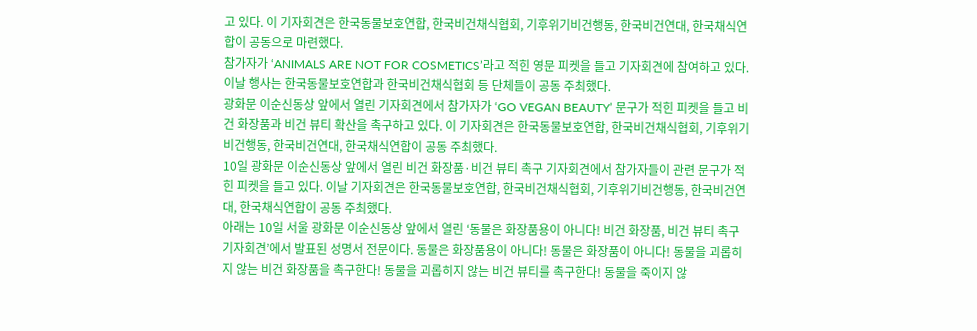고 있다. 이 기자회견은 한국동물보호연합, 한국비건채식협회, 기후위기비건행동, 한국비건연대, 한국채식연합이 공동으로 마련했다.
참가자가 ‘ANIMALS ARE NOT FOR COSMETICS’라고 적힌 영문 피켓을 들고 기자회견에 참여하고 있다. 이날 행사는 한국동물보호연합과 한국비건채식협회 등 단체들이 공동 주최했다.
광화문 이순신동상 앞에서 열린 기자회견에서 참가자가 ‘GO VEGAN BEAUTY’ 문구가 적힌 피켓을 들고 비건 화장품과 비건 뷰티 확산을 촉구하고 있다. 이 기자회견은 한국동물보호연합, 한국비건채식협회, 기후위기비건행동, 한국비건연대, 한국채식연합이 공동 주최했다.
10일 광화문 이순신동상 앞에서 열린 비건 화장품·비건 뷰티 촉구 기자회견에서 참가자들이 관련 문구가 적힌 피켓을 들고 있다. 이날 기자회견은 한국동물보호연합, 한국비건채식협회, 기후위기비건행동, 한국비건연대, 한국채식연합이 공동 주최했다.
아래는 10일 서울 광화문 이순신동상 앞에서 열린 ‘동물은 화장품용이 아니다! 비건 화장품, 비건 뷰티 촉구 기자회견’에서 발표된 성명서 전문이다. 동물은 화장품용이 아니다! 동물은 화장품이 아니다! 동물을 괴롭히지 않는 비건 화장품을 촉구한다! 동물을 괴롭히지 않는 비건 뷰티를 촉구한다! 동물을 죽이지 않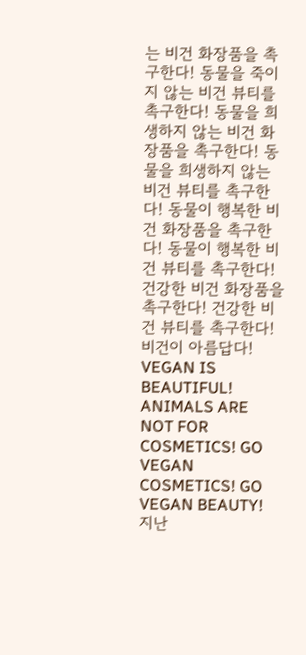는 비건 화장품을 촉구한다! 동물을 죽이지 않는 비건 뷰티를 촉구한다! 동물을 희생하지 않는 비건 화장품을 촉구한다! 동물을 희생하지 않는 비건 뷰티를 촉구한다! 동물이 행복한 비건 화장품을 촉구한다! 동물이 행복한 비건 뷰티를 촉구한다! 건강한 비건 화장품을 촉구한다! 건강한 비건 뷰티를 촉구한다! 비건이 아름답다! VEGAN IS BEAUTIFUL! ANIMALS ARE NOT FOR COSMETICS! GO VEGAN COSMETICS! GO VEGAN BEAUTY! 지난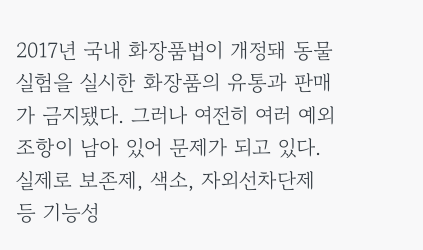2017년 국내 화장품법이 개정돼 동물실험을 실시한 화장품의 유통과 판매가 금지됐다. 그러나 여전히 여러 예외 조항이 남아 있어 문제가 되고 있다. 실제로 보존제, 색소, 자외선차단제 등 기능성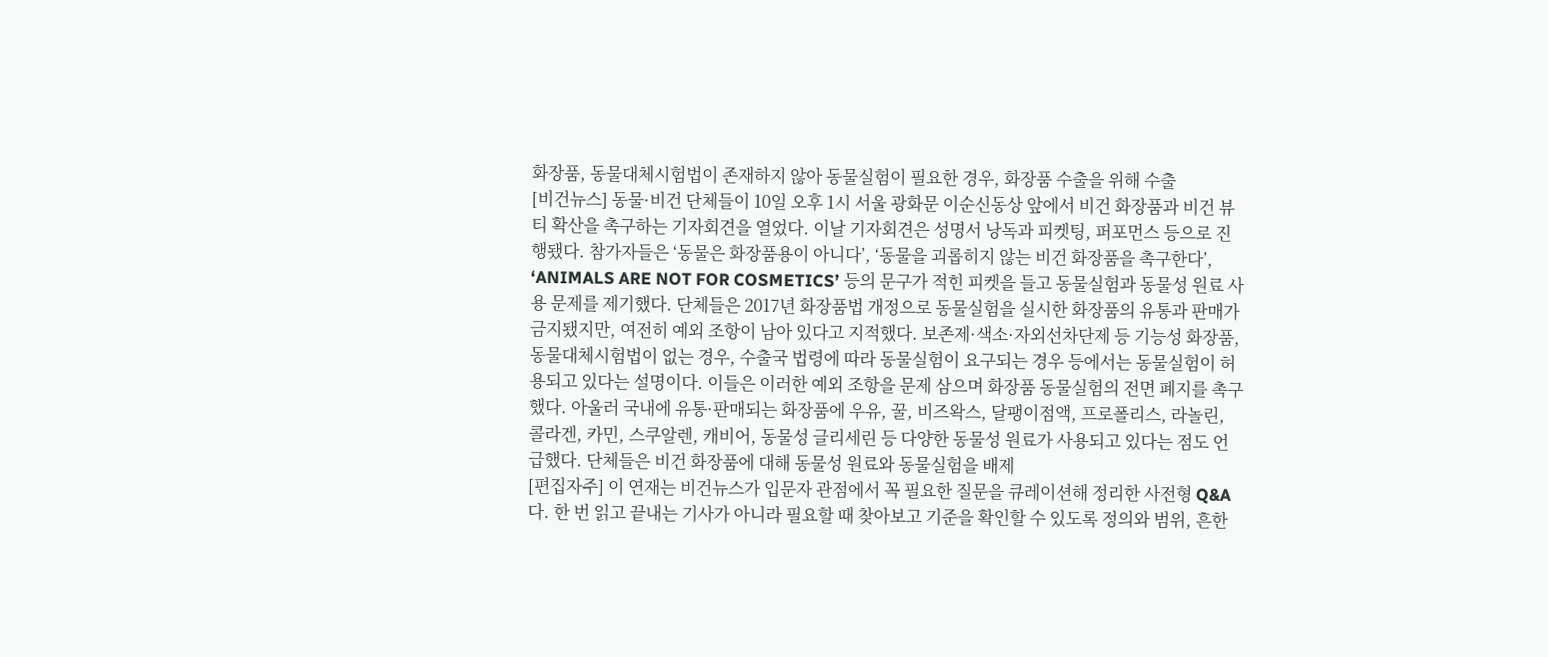화장품, 동물대체시험법이 존재하지 않아 동물실험이 필요한 경우, 화장품 수출을 위해 수출
[비건뉴스] 동물·비건 단체들이 10일 오후 1시 서울 광화문 이순신동상 앞에서 비건 화장품과 비건 뷰티 확산을 촉구하는 기자회견을 열었다. 이날 기자회견은 성명서 낭독과 피켓팅, 퍼포먼스 등으로 진행됐다. 참가자들은 ‘동물은 화장품용이 아니다’, ‘동물을 괴롭히지 않는 비건 화장품을 촉구한다’, ‘ANIMALS ARE NOT FOR COSMETICS’ 등의 문구가 적힌 피켓을 들고 동물실험과 동물성 원료 사용 문제를 제기했다. 단체들은 2017년 화장품법 개정으로 동물실험을 실시한 화장품의 유통과 판매가 금지됐지만, 여전히 예외 조항이 남아 있다고 지적했다. 보존제·색소·자외선차단제 등 기능성 화장품, 동물대체시험법이 없는 경우, 수출국 법령에 따라 동물실험이 요구되는 경우 등에서는 동물실험이 허용되고 있다는 설명이다. 이들은 이러한 예외 조항을 문제 삼으며 화장품 동물실험의 전면 폐지를 촉구했다. 아울러 국내에 유통·판매되는 화장품에 우유, 꿀, 비즈왁스, 달팽이점액, 프로폴리스, 라놀린, 콜라겐, 카민, 스쿠알렌, 캐비어, 동물성 글리세린 등 다양한 동물성 원료가 사용되고 있다는 점도 언급했다. 단체들은 비건 화장품에 대해 동물성 원료와 동물실험을 배제
[편집자주] 이 연재는 비건뉴스가 입문자 관점에서 꼭 필요한 질문을 큐레이션해 정리한 사전형 Q&A다. 한 번 읽고 끝내는 기사가 아니라 필요할 때 찾아보고 기준을 확인할 수 있도록 정의와 범위, 흔한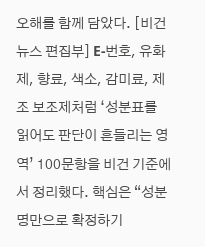오해를 함께 담았다. [비건뉴스 편집부] E-번호, 유화제, 향료, 색소, 감미료, 제조 보조제처럼 ‘성분표를 읽어도 판단이 흔들리는 영역’ 100문항을 비건 기준에서 정리했다. 핵심은 “성분명만으로 확정하기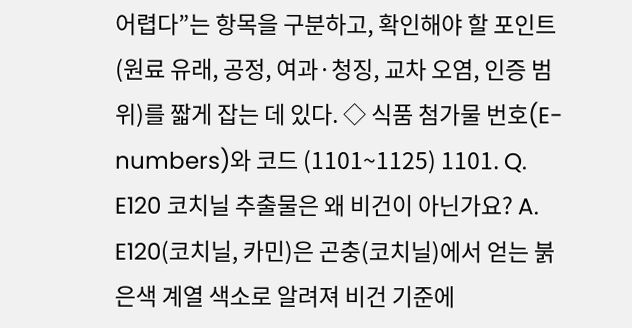어렵다”는 항목을 구분하고, 확인해야 할 포인트(원료 유래, 공정, 여과·청징, 교차 오염, 인증 범위)를 짧게 잡는 데 있다. ◇ 식품 첨가물 번호(E-numbers)와 코드 (1101~1125) 1101. Q. E120 코치닐 추출물은 왜 비건이 아닌가요? A. E120(코치닐, 카민)은 곤충(코치닐)에서 얻는 붉은색 계열 색소로 알려져 비건 기준에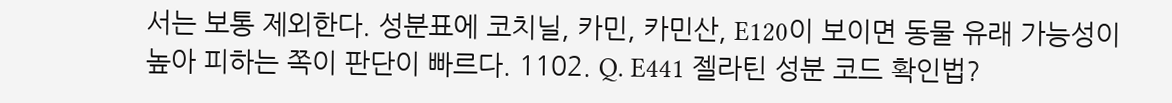서는 보통 제외한다. 성분표에 코치닐, 카민, 카민산, E120이 보이면 동물 유래 가능성이 높아 피하는 쪽이 판단이 빠르다. 1102. Q. E441 젤라틴 성분 코드 확인법?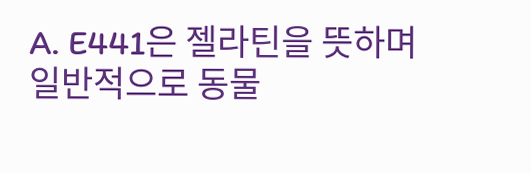A. E441은 젤라틴을 뜻하며 일반적으로 동물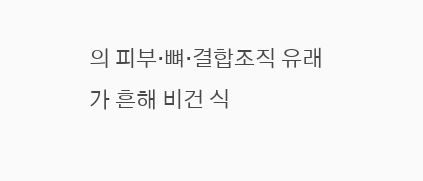의 피부·뼈·결합조직 유래가 흔해 비건 식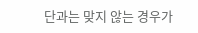단과는 맞지 않는 경우가